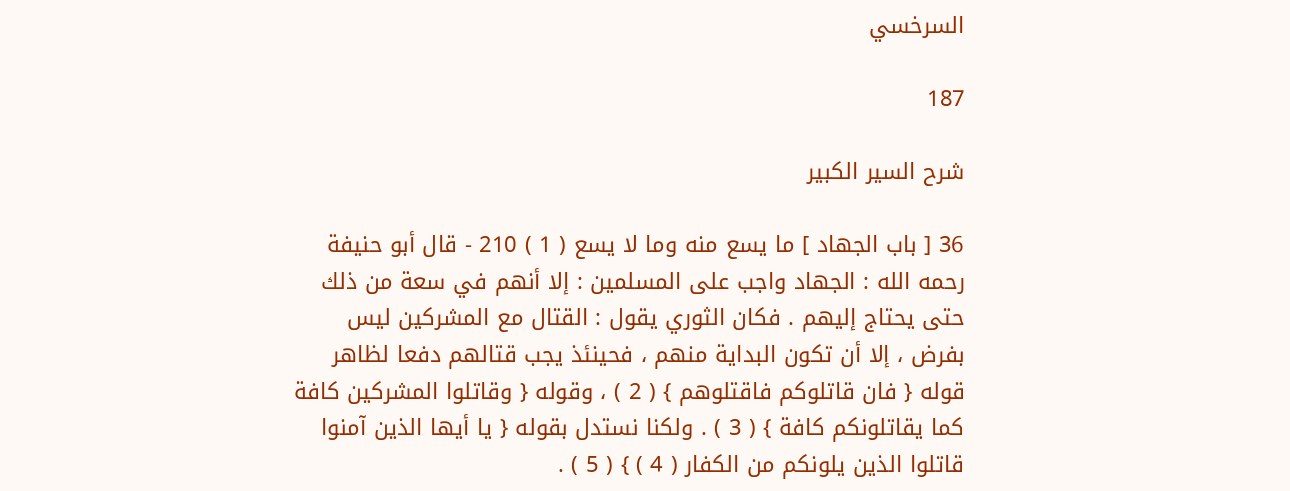السرخسي

187

شرح السير الكبير

36 [ باب الجهاد ] ما يسع منه وما لا يسع ( 1 ) 210 - قال أبو حنيفة رحمه الله : الجهاد واجب على المسلمين : إلا أنهم في سعة من ذلك حتى يحتاج إليهم . فكان الثوري يقول : القتال مع المشركين ليس بفرض ، إلا أن تكون البداية منهم ، فحينئذ يجب قتالهم دفعا لظاهر قوله { فان قاتلوكم فاقتلوهم } ( 2 ) ، وقوله { وقاتلوا المشركين كافة كما يقاتلونكم كافة } ( 3 ) . ولكنا نستدل بقوله { يا أيها الذين آمنوا قاتلوا الذين يلونكم من الكفار ( 4 ) } ( 5 ) .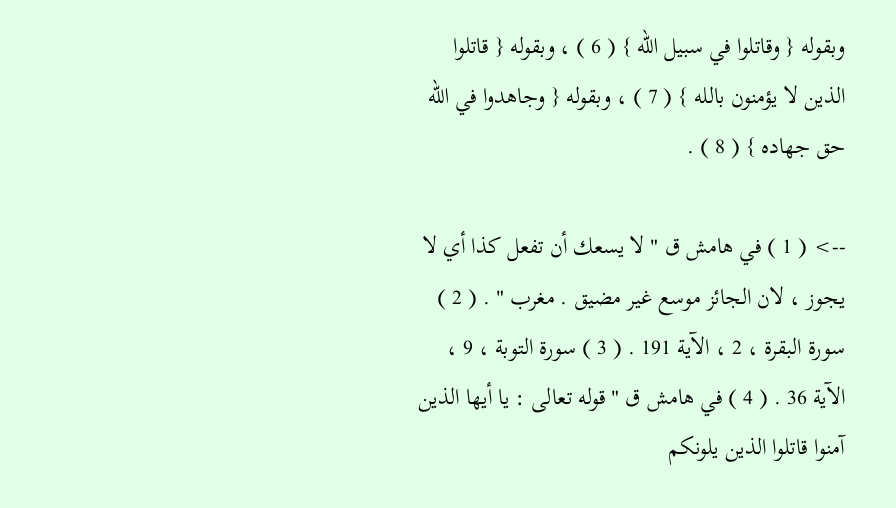وبقوله { وقاتلوا في سبيل الله } ( 6 ) ، وبقوله { قاتلوا الذين لا يؤمنون بالله } ( 7 ) ، وبقوله { وجاهدوا في الله حق جهاده } ( 8 ) .

--> ( 1 ) في هامش ق " لا يسعك أن تفعل كذا أي لا يجوز ، لان الجائز موسع غير مضيق . مغرب " . ( 2 ) سورة البقرة ، 2 ، الآية 191 . ( 3 ) سورة التوبة ، 9 ، الآية 36 . ( 4 ) في هامش ق " قوله تعالى : يا أيها الذين آمنوا قاتلوا الذين يلونكم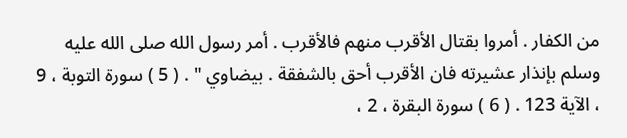من الكفار . أمروا بقتال الأقرب منهم فالأقرب . أمر رسول الله صلى الله عليه وسلم بإنذار عشيرته فان الأقرب أحق بالشفقة . بيضاوي " . ( 5 ) سورة التوبة ، 9 ، الآية 123 . ( 6 ) سورة البقرة ، 2 ،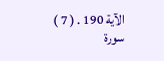الآية 190 . ( 7 ) سورة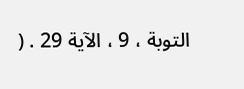التوبة ، 9 ، الآية 29 . (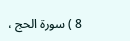8 ) سورة الحج ،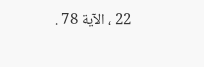22 ، الآية 78 .